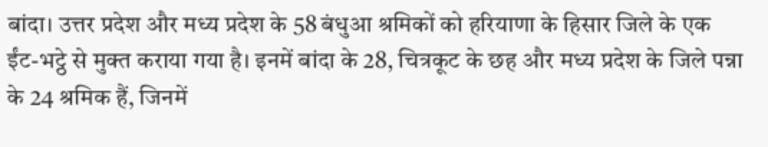बांदा। उत्तर प्रदेश और मध्य प्रदेश के 58 बंधुआ श्रमिकों को हरियाणा के हिसार जिले के एक ईंट-भट्ठे से मुक्त कराया गया है। इनमें बांदा के 28, चित्रकूट के छह और मध्य प्रदेश के जिले पन्ना के 24 श्रमिक हैं, जिनमें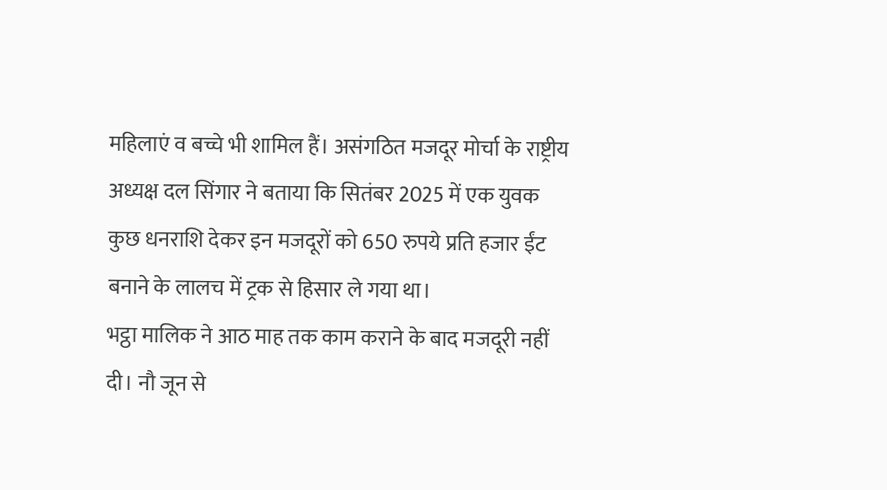महिलाएं व बच्चे भी शामिल हैं। असंगठित मजदूर मोर्चा के राष्ट्रीय अध्यक्ष दल सिंगार ने बताया कि सितंबर 2025 में एक युवक कुछ धनराशि देकर इन मजदूरों को 650 रुपये प्रति हजार ईंट बनाने के लालच में ट्रक से हिसार ले गया था।
भट्ठा मालिक ने आठ माह तक काम कराने के बाद मजदूरी नहीं दी। नौ जून से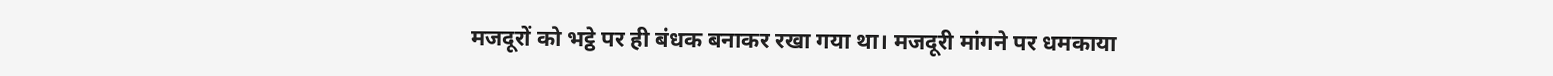मजदूरों को भट्ठे पर ही बंधक बनाकर रखा गया था। मजदूरी मांगने पर धमकाया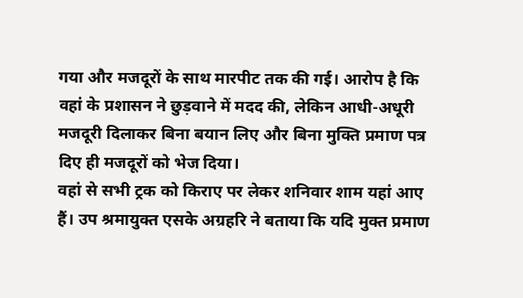गया और मजदूरों के साथ मारपीट तक की गई। आरोप है कि वहां के प्रशासन ने छुड़वाने में मदद की, लेकिन आधी-अधूरी मजदूरी दिलाकर बिना बयान लिए और बिना मुक्ति प्रमाण पत्र दिए ही मजदूरों को भेज दिया।
वहां से सभी ट्रक को किराए पर लेकर शनिवार शाम यहां आए हैं। उप श्रमायुक्त एसके अग्रहरि ने बताया कि यदि मुक्त प्रमाण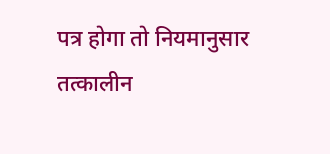पत्र होगा तो नियमानुसार तत्कालीन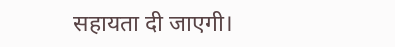सहायता दी जाएगी।